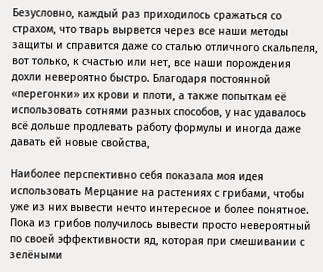Безусловно, каждый раз приходилось сражаться со страхом, что тварь вырвется через все наши методы защиты и справится даже со сталью отличного скальпеля, вот только, к счастью или нет, все наши порождения дохли невероятно быстро. Благодаря постоянной «перегонки» их крови и плоти, а также попыткам её использовать сотнями разных способов, у нас удавалось всё дольше продлевать работу формулы и иногда даже давать ей новые свойства,

Наиболее перспективно себя показала моя идея использовать Мерцание на растениях с грибами, чтобы уже из них вывести нечто интересное и более понятное. Пока из грибов получилось вывести просто невероятный по своей эффективности яд, которая при смешивании с зелёными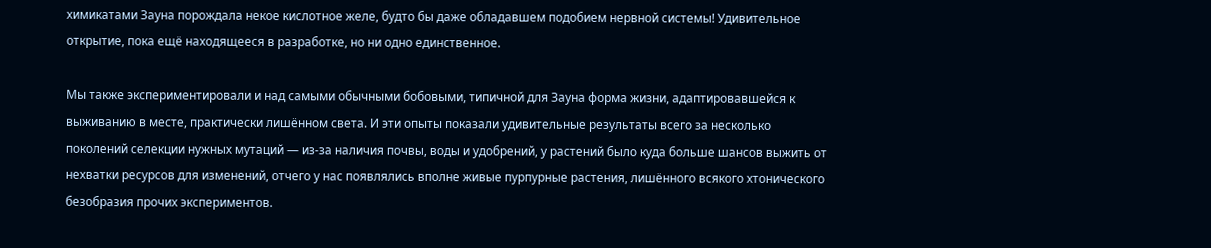химикатами Зауна порождала некое кислотное желе, будто бы даже обладавшем подобием нервной системы! Удивительное открытие, пока ещё находящееся в разработке, но ни одно единственное.

Мы также экспериментировали и над самыми обычными бобовыми, типичной для Зауна форма жизни, адаптировавшейся к выживанию в месте, практически лишённом света. И эти опыты показали удивительные результаты всего за несколько поколений селекции нужных мутаций — из-за наличия почвы, воды и удобрений, у растений было куда больше шансов выжить от нехватки ресурсов для изменений, отчего у нас появлялись вполне живые пурпурные растения, лишённого всякого хтонического безобразия прочих экспериментов.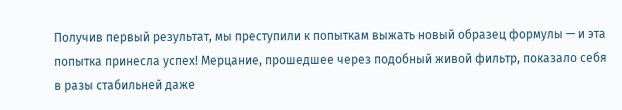Получив первый результат, мы преступили к попыткам выжать новый образец формулы — и эта попытка принесла успех! Мерцание, прошедшее через подобный живой фильтр, показало себя в разы стабильней даже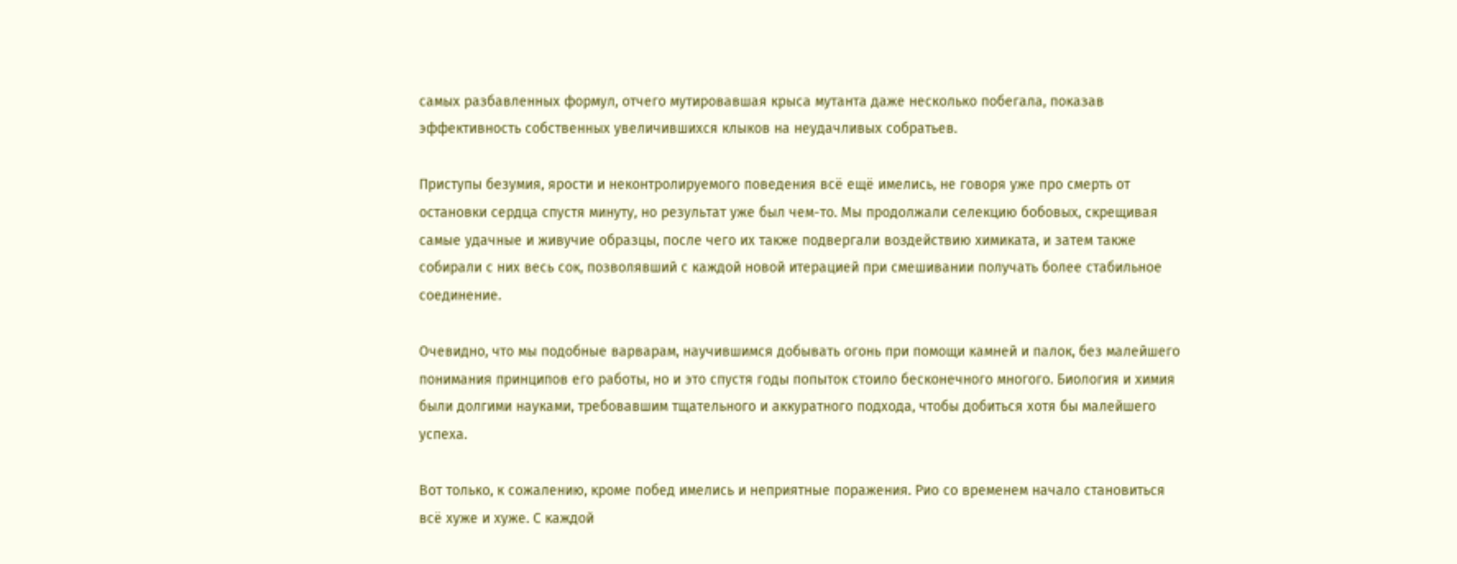самых разбавленных формул, отчего мутировавшая крыса мутанта даже несколько побегала, показав эффективность собственных увеличившихся клыков на неудачливых собратьев.

Приступы безумия, ярости и неконтролируемого поведения всё ещё имелись, не говоря уже про смерть от остановки сердца спустя минуту, но результат уже был чем-то. Мы продолжали селекцию бобовых, скрещивая самые удачные и живучие образцы, после чего их также подвергали воздействию химиката, и затем также собирали с них весь сок, позволявший с каждой новой итерацией при смешивании получать более стабильное соединение.

Очевидно, что мы подобные варварам, научившимся добывать огонь при помощи камней и палок, без малейшего понимания принципов его работы, но и это спустя годы попыток стоило бесконечного многого. Биология и химия были долгими науками, требовавшим тщательного и аккуратного подхода, чтобы добиться хотя бы малейшего успеха.

Вот только, к сожалению, кроме побед имелись и неприятные поражения. Рио со временем начало становиться всё хуже и хуже. С каждой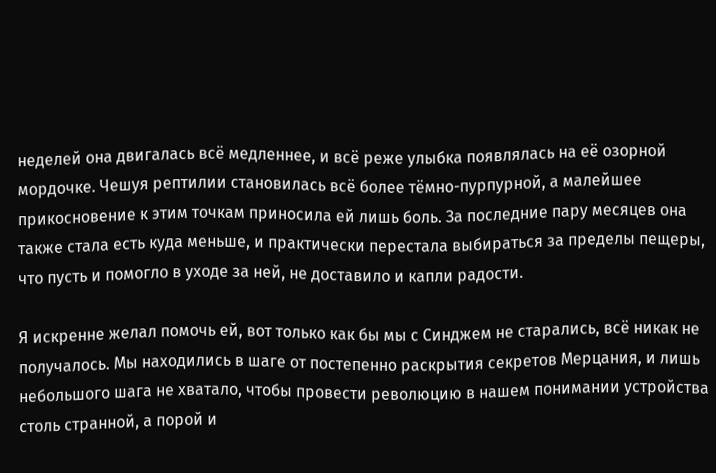неделей она двигалась всё медленнее, и всё реже улыбка появлялась на её озорной мордочке. Чешуя рептилии становилась всё более тёмно-пурпурной, а малейшее прикосновение к этим точкам приносила ей лишь боль. За последние пару месяцев она также стала есть куда меньше, и практически перестала выбираться за пределы пещеры, что пусть и помогло в уходе за ней, не доставило и капли радости.

Я искренне желал помочь ей, вот только как бы мы с Синджем не старались, всё никак не получалось. Мы находились в шаге от постепенно раскрытия секретов Мерцания, и лишь небольшого шага не хватало, чтобы провести революцию в нашем понимании устройства столь странной, а порой и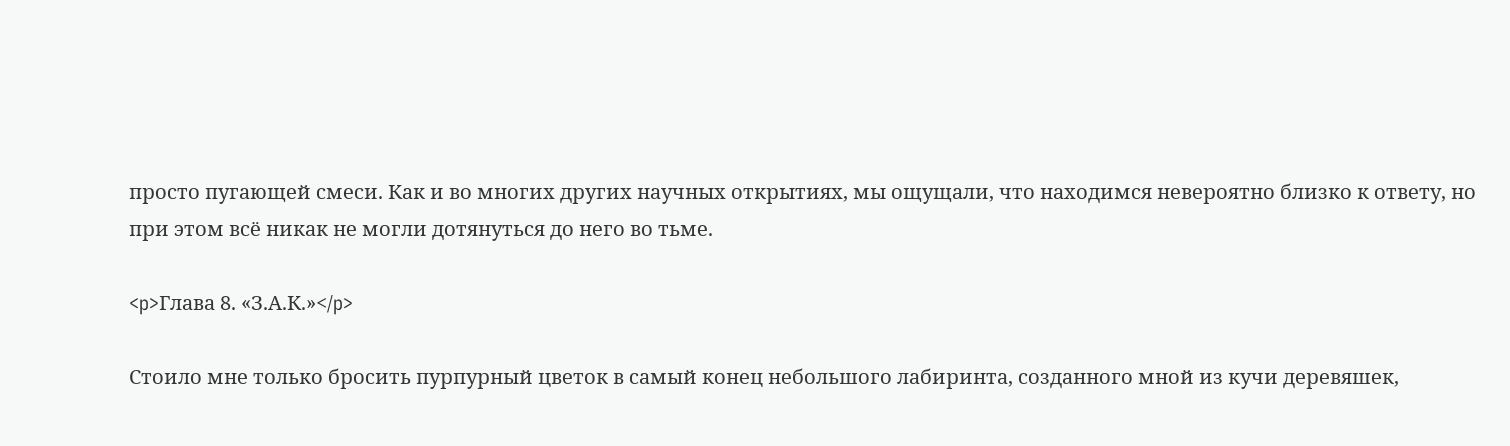просто пугающей смеси. Как и во многих других научных открытиях, мы ощущали, что находимся невероятно близко к ответу, но при этом всё никак не могли дотянуться до него во тьме.

<p>Глава 8. «З.А.К.»</p>

Стоило мне только бросить пурпурный цветок в самый конец небольшого лабиринта, созданного мной из кучи деревяшек,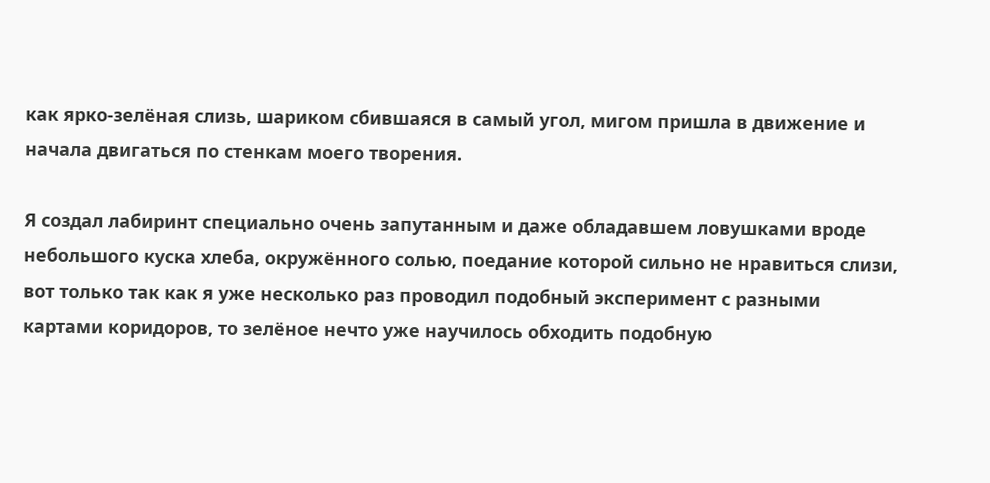как ярко-зелёная слизь, шариком сбившаяся в самый угол, мигом пришла в движение и начала двигаться по стенкам моего творения.

Я создал лабиринт специально очень запутанным и даже обладавшем ловушками вроде небольшого куска хлеба, окружённого солью, поедание которой сильно не нравиться слизи, вот только так как я уже несколько раз проводил подобный эксперимент с разными картами коридоров, то зелёное нечто уже научилось обходить подобную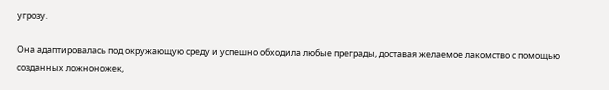угрозу.

Она адаптировалась под окружающую среду и успешно обходила любые преграды, доставая желаемое лакомство с помощью созданных ложноножек,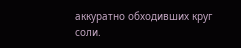аккуратно обходивших круг соли.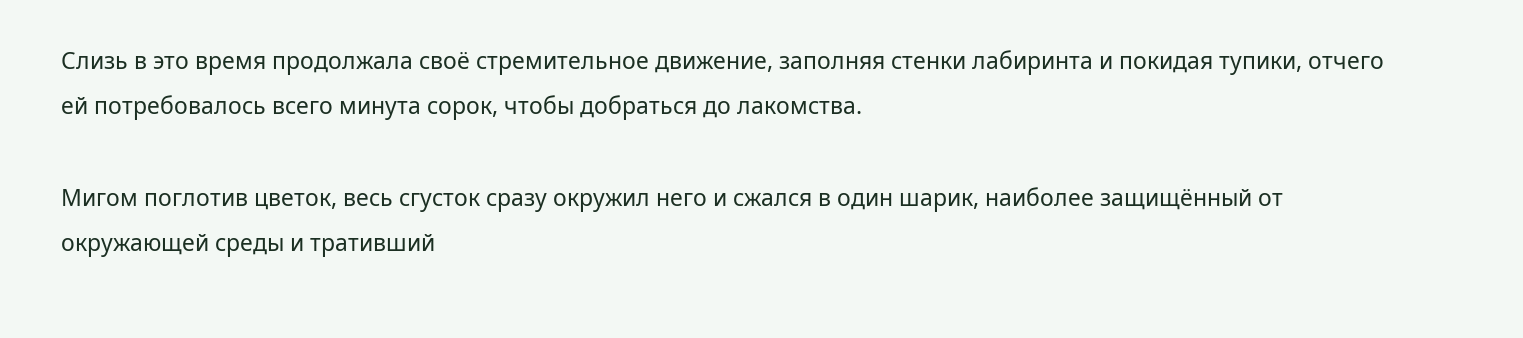Слизь в это время продолжала своё стремительное движение, заполняя стенки лабиринта и покидая тупики, отчего ей потребовалось всего минута сорок, чтобы добраться до лакомства.

Мигом поглотив цветок, весь сгусток сразу окружил него и сжался в один шарик, наиболее защищённый от окружающей среды и тративший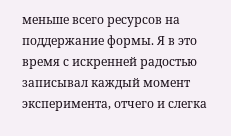меньше всего ресурсов на поддержание формы. Я в это время с искренней радостью записывал каждый момент эксперимента, отчего и слегка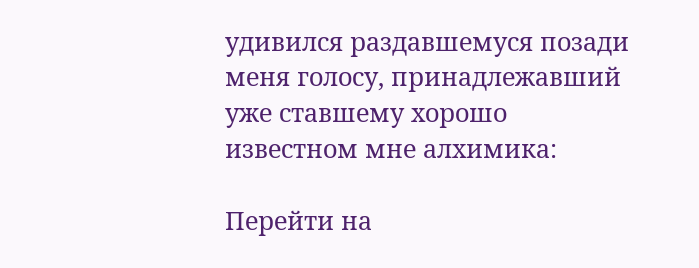удивился раздавшемуся позади меня голосу, принадлежавший уже ставшему хорошо известном мне алхимика:

Перейти на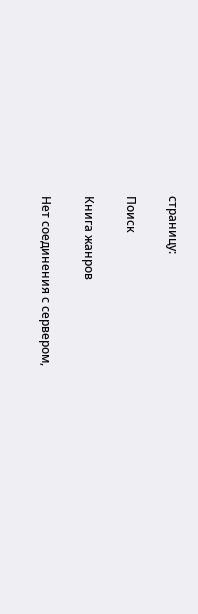страницу:

Поиск

Книга жанров

Нет соединения с сервером,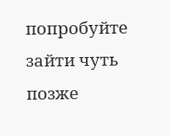попробуйте зайти чуть позже